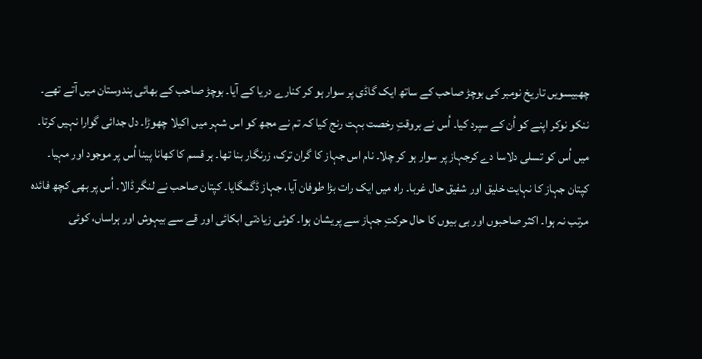چھبیسویں تاریخ نومبر کی بوچڑ صاحب کے ساتھ ایک گاڈی پر سوار ہو کر کنارے دریا کے آیا۔ بوچڑ صاحب کے بھائی ہندوستان میں آتے تھے۔ ننکو نوکر اپنے کو اُن کے سپرد کیا۔ اُس نے بروقتِ رخصت بہت رنج کیا کہ تم نے مجھ کو اس شہر میں اکیلا چھوڑا۔ دل جدائی گوارا نہیں کرتا۔ میں اُس کو تسلی دلاسا دے کرجہاز پر سوار ہو کر چلا۔ نام اس جہاز کا گران ترک، زرنگار بنا تھا۔ ہر قسم کا کھانا پینا اُس پر موجود اور مہیا۔ کپتان جہاز کا نہایت خلیق اور شفیق حال غربا۔ راہ میں ایک رات بڑا طوفان آیا، جہاز ڈگمگایا۔ کپتان صاحب نے لنگر ڈالا۔ اُس پر بھی کچھ فائدہ مرتب نہ ہوا۔ اکثر صاحبوں اور بی بیوں کا حال حرکتِ جہاز سے پریشان ہوا۔ کوئی زیادتی ابکائی اور قے سے بیہوش اور ہراساں، کوئی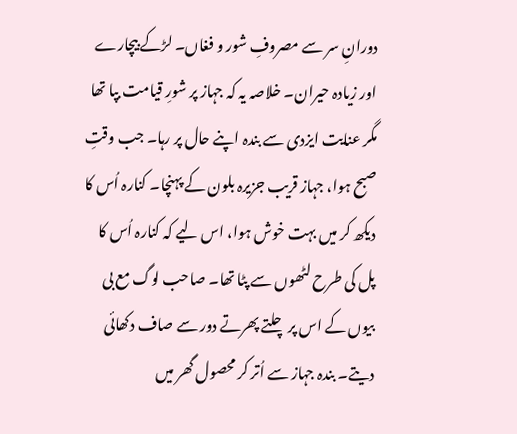دورانِ سر سے مصروفِ شور و فغاں۔ لڑکے بیچارے اور زیادہ حیران۔ خلاصہ یہ کہ جہاز پر شورِ قیامت بپا تھا مگر عنایت ایزدی سے بندہ اپنے حال پر رہا۔ جب وقتِ صبح ہوا، جہاز قریب جزیرہ بلون کے پہنچا۔ کنارہ اُس کا دیکھ کر میں بہت خوش ہوا، اس لیے کہ کنارہ اُس کا پل کی طرح لٹھوں سے پٹا تھا۔ صاحب لوگ مع بی بیوں کے اس پر چلتے پھرتے دور سے صاف دکھائی دیتے۔ بندہ جہاز سے اُتر کر محصول گھر میں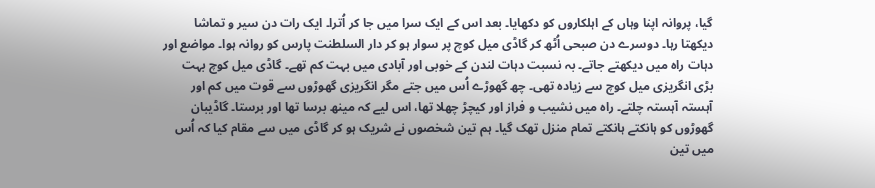گیا، پروانہ اپنا وہاں کے اہلکاروں کو دکھایا۔ بعد اس کے ایک سرا میں جا کر اُترا۔ ایک رات دن سیر و تماشا دیکھتا رہا۔ دوسرے دن صبحی اُٹھ کر گاڈی میل کوچ پر سوار ہو کر دار السلطنت پارس کو روانہ ہوا۔ مواضع اور دہات راہ میں دیکھتے جاتے۔ بہ نسبت دہات لندن کے خوبی اور آبادی میں بہت کم تھے۔ گاڈی میل کوچ بہت بڑی انگریزی میل کوچ سے زیادہ تھی۔ چھ گھوڑے اُس میں جتے مگر انگریزی گھوڑوں سے قوت میں کم اور آہستہ آہستہ چلتے۔ راہ میں نشیب و فراز اور کیچڑ چھلا تھا، اس لیے کہ مینھ برسا تھا اور برستا۔ گاڈیبان گھوڑوں کو ہانکتے ہانکتے تمام منزل تھک گیا۔ ہم تین شخصوں نے شریک ہو کر گاڈی میں سے مقام کیا کہ اُس میں تین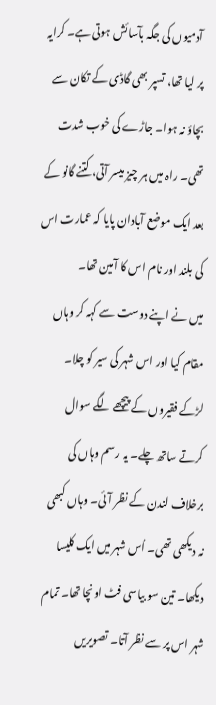آدمیوں کی جگہ بآسائش ہوتی ہے۔ کرایہ پر لیا تھا، تسپر بھی گاڈی کے تکان سے بچاؤ نہ ہوا۔ جاڑے کی خوب شدت تھی۔ راہ میں ہر چیز میسر آتی، کتنے گانو کے بعد ایک موضع آبادان پایا کہ عمارت اس کی بلند اور نام اس کا آمین تھا۔
میں نے اپنے دوست سے کہہ کر وہاں مقام کیا اور اس شہر کی سیر کو چلا۔ لڑکے فقیروں کے پیچھے لگے سوال کرتے ساتھ چلے۔ یہ رسم وہاں کی برخلاف لندن کے نظر آئی۔ وہاں کبھی نہ دیکھی تھی۔ اُس شہر میں ایک کلیسا دیکھا۔ تین سو بیاسی فٹ اونچا تھا۔ تمام شہر اس پر سے نظر آتا۔ تصویریں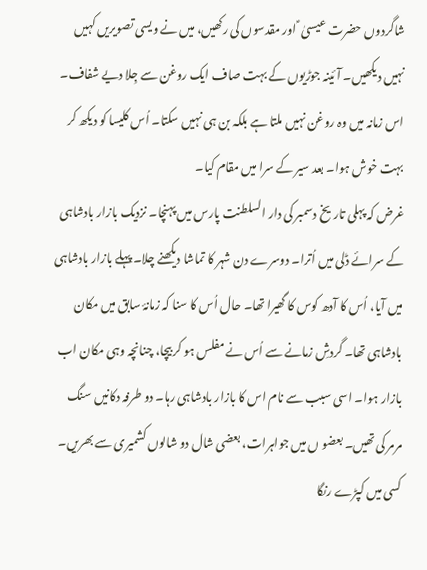شاگردوں حضرت عیسیٰ ؑ اور مقدسوں کی رکھیں، میں نے ویسی تصویریں کہیں نہیں دیکھیں۔ آئینہ جوڑیوں کے بہت صاف ایک روغن سے جِلا دیے شفاف۔ اس زمانہ میں وہ روغن نہیں ملتا ہے بلکہ بن ہی نہیں سکتا۔ اُس کلیسا کو دیکھ کر بہت خوش ہوا۔ بعد سیر کے سرا میں مقام کیا۔
غرض کہ پہلی تاریخ دسمبر کی دار السلطنت پارس میں پہنچا۔ نزدیک بازار بادشاہی کے سرائے ڈلی میں اُترا۔ دوسرے دن شہر کا تماشا دیکھنے چلا۔ پہلے بازار بادشاہی میں آیا، اُس کا آدھ کوس کا گھیرا تھا۔ حال اُس کا سنا کہ زمانۂ سابق میں مکان بادشاہی تھا۔ گردشِ زمانے سے اُس نے مفلس ہو کر بیچا، چنانچہ وہی مکان اب بازار ہوا۔ اسی سبب سے نام اس کا بازار بادشاہی رہا۔ دو طرفہ دکانیں سنگ مرمر کی تھیں۔ بعضو ں میں جواہرات، بعضی شال دو شالوں کشمیری سے بھریں۔ کسی میں کپڑے رنگا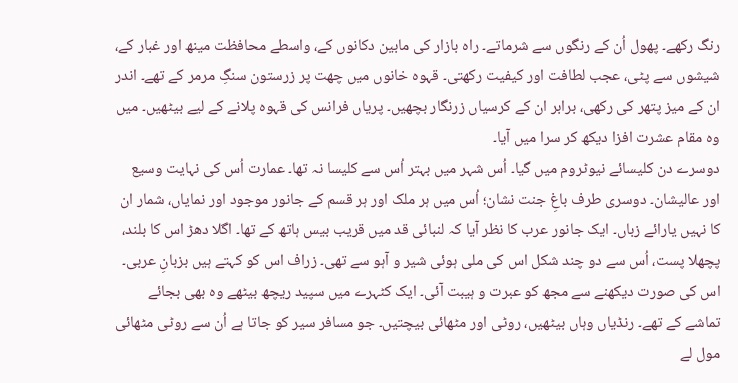رنگ رکھے۔ پھول اُن کے رنگوں سے شرماتے۔ راہ بازار کی مابین دکانوں کے، واسطے محافظت مینھ اور غبار کے، شیشوں سے پٹی، عجب لطافت اور کیفیت رکھتی۔ قہوہ خانوں میں چھت پر زرستون سنگِ مرمر کے تھے۔ اندر ان کے میز پتھر کی رکھی، برابر ان کے کرسیاں زرنگار بچھیں۔ پریاں فرانس کی قہوہ پلانے کے لیے بیٹھیں۔ میں وہ مقام عشرت افزا دیکھ کر سرا میں آیا۔
دوسرے دن کلیسائے نیوٹروم میں گیا۔ اُس شہر میں بہتر اُس سے کلیسا نہ تھا۔ عمارت اُس کی نہایت وسیع اور عالیشان۔ دوسری طرف باغِ جنت نشان؛ اُس میں ہر ملک اور ہر قسم کے جانور موجود اور نمایاں، شمار ان کا نہیں یارائے زباں۔ ایک جانور عرب کا نظر آیا کہ لنبائی قد میں قریب بیس ہاتھ کے تھا۔ اگلا دھڑ اس کا بلند، پچھلا پست، اُس سے دو چند شکل اس کی ملی ہوئی شیر و آہو سے تھی۔ زراف اس کو کہتے ہیں بزبانِ عربی۔ اس کی صورت دیکھنے سے مجھ کو عبرت و ہیبت آئی۔ ایک کٹہرے میں سپید ریچھ بیٹھے وہ بھی بجائے تماشے کے تھے۔ رنڈیاں وہاں بیٹھیں، روٹی اور مٹھائی بیچتیں۔ جو مسافر سیر کو جاتا ہے اُن سے روٹی مٹھائی مول لے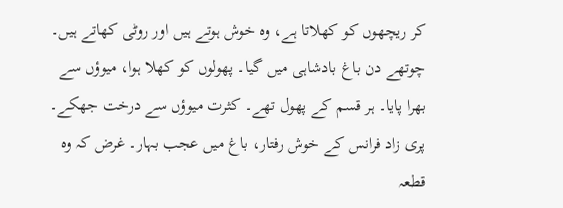کر ریچھوں کو کھلاتا ہے، وہ خوش ہوتے ہیں اور روٹی کھاتے ہیں۔
چوتھے دن باغ بادشاہی میں گیا۔ پھولوں کو کھلا ہوا، میوؤں سے بھرا پایا۔ ہر قسم کے پھول تھے۔ کثرت میوؤں سے درخت جھکے۔ پری زاد فرانس کے خوش رفتار، باغ میں عجب بہار۔ غرض کہ وہ قطعہ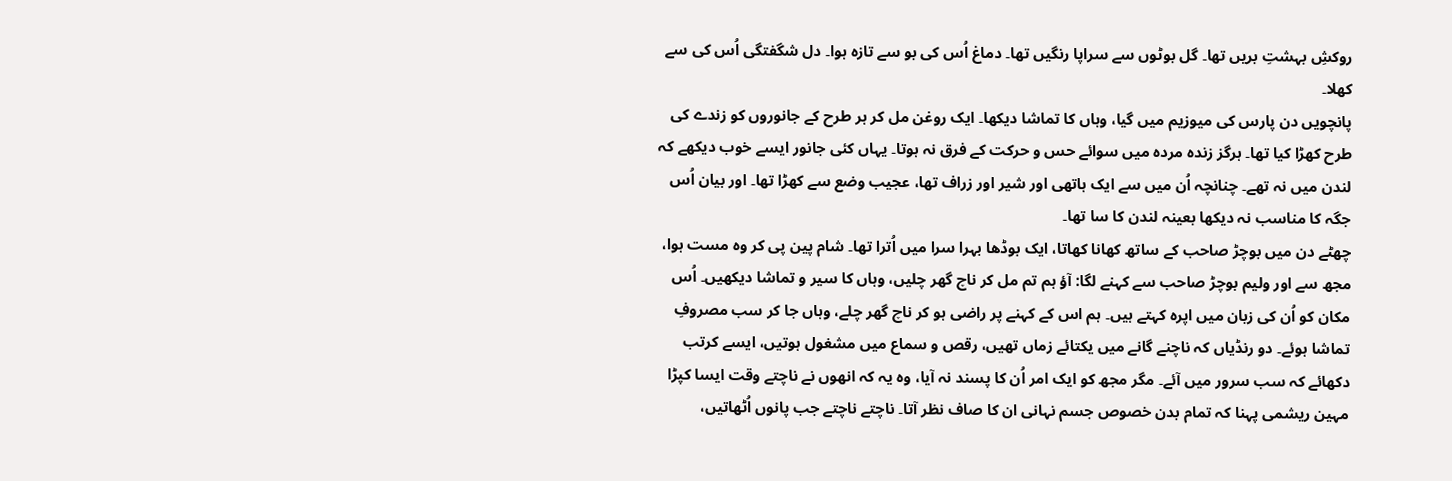روکشِ بہشتِ بریں تھا۔ گل بوٹوں سے سراپا رنگیں تھا۔ دماغ اُس کی بو سے تازہ ہوا۔ دل شگفتگی اُس کی سے کھلا۔
پانچویں دن پارس کی میوزیم میں گیا، وہاں کا تماشا دیکھا۔ ایک روغن مل کر ہر طرح کے جانوروں کو زندے کی طرح کھڑا کیا تھا۔ ہرگز زندہ مردہ میں سوائے حس و حرکت کے فرق نہ ہوتا۔ یہاں کئی جانور ایسے خوب دیکھے کہ لندن میں نہ تھے۔ چنانچہ اُن میں سے ایک ہاتھی اور شیر اور زراف تھا، عجیب وضع سے کھڑا تھا۔ اور بیان اُس جگہ کا مناسب نہ دیکھا بعینہ لندن کا سا تھا۔
چھٹے دن میں بوچڑ صاحب کے ساتھ کھانا کھاتا، ایک بوڈھا بہرا سرا میں اُترا تھا۔ شام پین پی کر وہ مست ہوا، مجھ سے اور ولیم بوچڑ صاحب سے کہنے لگا: آؤ ہم تم مل کر ناچ گھر چلیں، وہاں کا سیر و تماشا دیکھیں۔ اُس مکان کو اُن کی زبان میں اپرہ کہتے ہیں۔ ہم اس کے کہنے پر راضی ہو کر ناچ گھر چلے، وہاں جا کر سب مصروفِ تماشا ہوئے۔ دو رنڈیاں کہ ناچنے گانے میں یکتائے زماں تھیں، رقص و سماع میں مشغول ہوتیں، ایسے کرتب دکھائے کہ سب سرور میں آئے۔ مگر مجھ کو ایک امر اُن کا پسند نہ آیا، وہ یہ کہ انھوں نے ناچتے وقت ایسا کپڑا مہین ریشمی پہنا کہ تمام بدن خصوص جسم نہانی ان کا صاف نظر آتا۔ ناچتے ناچتے جب پانوں اُٹھاتیں،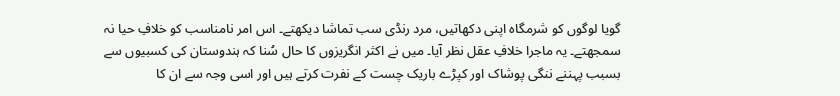گویا لوگوں کو شرمگاہ اپنی دکھاتیں، مرد رنڈی سب تماشا دیکھتے۔ اس امر نامناسب کو خلافِ حیا نہ سمجھتے۔ یہ ماجرا خلافِ عقل نظر آیا۔ میں نے اکثر انگریزوں کا حال سُنا کہ ہندوستان کی کسبیوں سے بسبب پہننے ننگی پوشاک اور کپڑے باریک چست کے نفرت کرتے ہیں اور اسی وجہ سے ان کا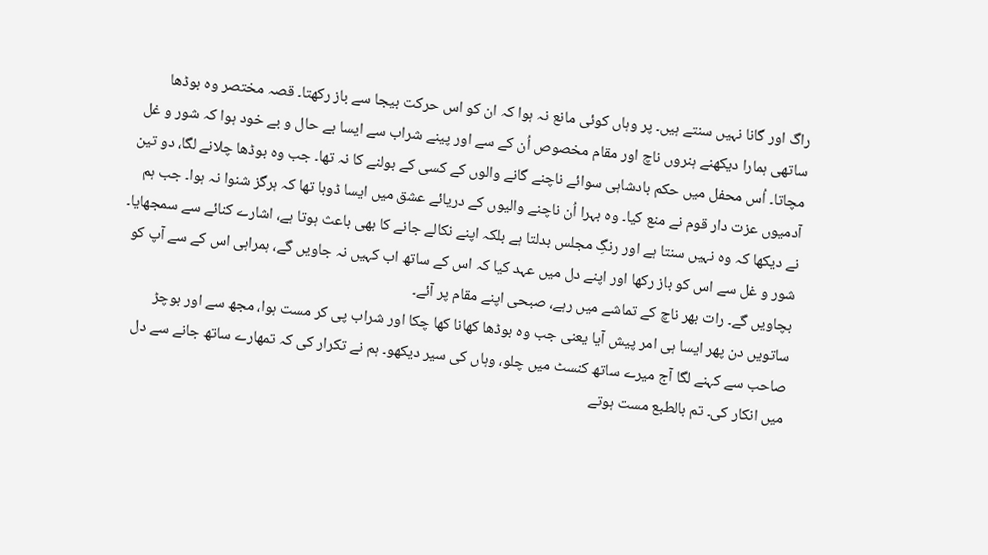راگ اور گانا نہیں سنتے ہیں۔ پر وہاں کوئی مانع نہ ہوا کہ ان کو اس حرکت بیجا سے باز رکھتا۔ قصہ مختصر وہ بوڈھا ساتھی ہمارا دیکھنے ہنروں ناچ اور مقام مخصوص اُن کے سے اور پینے شراب سے ایسا بے حال و بے خود ہوا کہ شور و غل مچاتا۔ اُس محفل میں حکم بادشاہی سوائے ناچنے گانے والوں کے کسی کے بولنے کا نہ تھا۔ جب وہ بوڈھا چلانے لگا، دو تین آدمیوں عزت دار قوم نے منع کیا۔ وہ بہرا اُن ناچنے والیوں کے دریائے عشق میں ایسا ڈوبا تھا کہ ہرگز شنوا نہ ہوا۔ جب ہم نے دیکھا کہ وہ نہیں سنتا ہے اور رنگِ مجلس بدلتا ہے بلکہ اپنے نکالے جانے کا بھی باعث ہوتا ہے، اشارے کنائے سے سمجھایا۔ شور و غل سے اس کو باز رکھا اور اپنے دل میں عہد کیا کہ اس کے ساتھ اب کہیں نہ جاویں گے، ہمراہی اس کے سے آپ کو بچاویں گے۔ رات بھر ناچ کے تماشے میں رہے، صبحی اپنے مقام پر آئے۔
ساتویں دن پھر ایسا ہی امر پیش آیا یعنی جب وہ بوڈھا کھانا کھا چکا اور شراب پی کر مست ہوا، مجھ سے اور بوچڑ صاحب سے کہنے لگا آج میرے ساتھ کنسٹ میں چلو، وہاں کی سیر دیکھو۔ ہم نے تکرار کی کہ تمھارے ساتھ جانے سے دل میں انکار کی۔ تم بالطبع مست ہوتے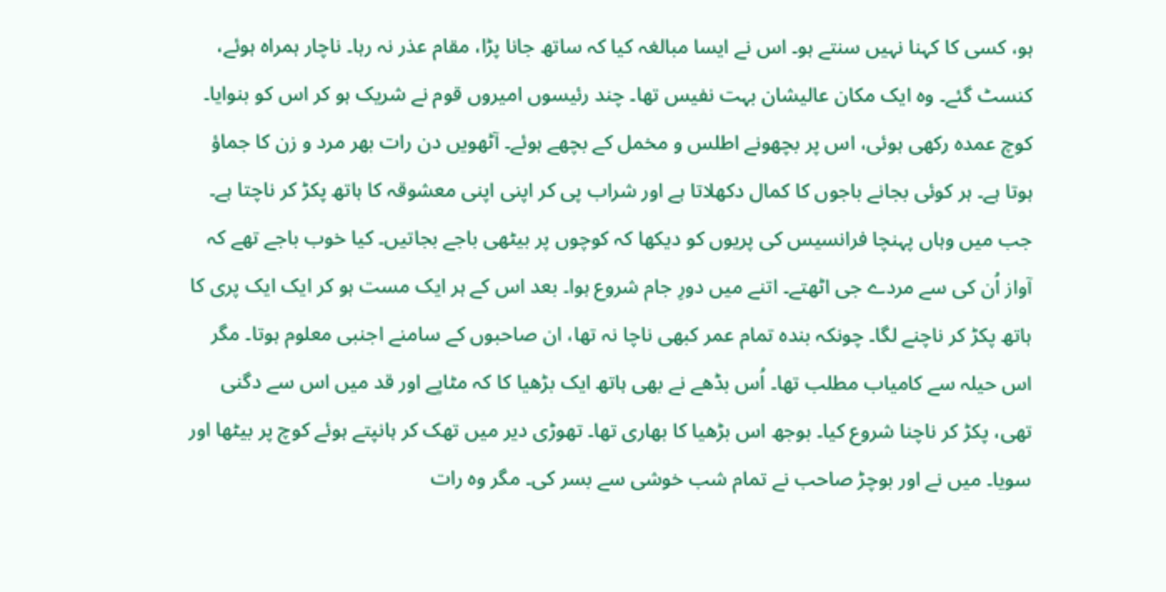ہو، کسی کا کہنا نہیں سنتے ہو۔ اس نے ایسا مبالغہ کیا کہ ساتھ جانا پڑا، مقام عذر نہ رہا۔ ناچار ہمراہ ہوئے، کنسٹ گئے۔ وہ ایک مکان عالیشان بہت نفیس تھا۔ چند رئیسوں امیروں قوم نے شریک ہو کر اس کو بنوایا۔ کوچ عمدہ رکھی ہوئی، اس پر بچھونے اطلس و مخمل کے بچھے ہوئے۔ آٹھویں دن رات بھر مرد و زن کا جماؤ ہوتا ہے۔ ہر کوئی بجانے باجوں کا کمال دکھلاتا ہے اور شراب پی کر اپنی اپنی معشوقہ کا ہاتھ پکڑ کر ناچتا ہے۔ جب میں وہاں پہنچا فرانسیس کی پریوں کو دیکھا کہ کوچوں پر بیٹھی باجے بجاتیں۔ کیا خوب باجے تھے کہ آواز اُن کی سے مردے جی اٹھتے۔ اتنے میں دورِ جام شروع ہوا۔ بعد اس کے ہر ایک مست ہو کر ایک ایک پری کا ہاتھ پکڑ کر ناچنے لگا۔ چونکہ بندہ تمام عمر کبھی ناچا نہ تھا، ان صاحبوں کے سامنے اجنبی معلوم ہوتا۔ مگر اس حیلہ سے کامیاب مطلب تھا۔ اُس بڈھے نے بھی ہاتھ ایک بڑھیا کا کہ مٹاپے اور قد میں اس سے دگنی تھی، پکڑ کر ناچنا شروع کیا۔ بوجھ اس بڑھیا کا بھاری تھا۔ تھوڑی دیر میں تھک کر ہانپتے ہوئے کوچ پر بیٹھا اور سویا۔ میں نے اور بوچڑ صاحب نے تمام شب خوشی سے بسر کی۔ مگر وہ رات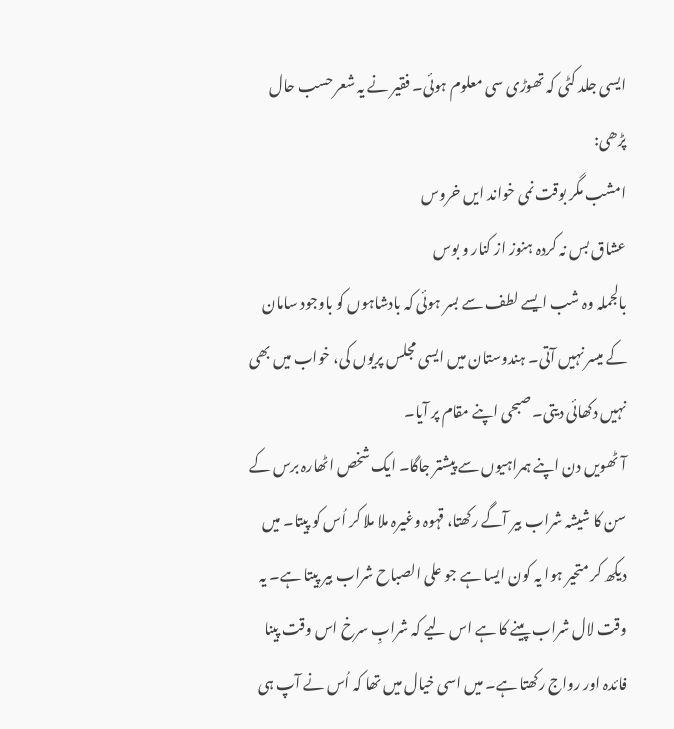ایسی جلد کٹی کہ تھوڑی سی معلوم ہوئی۔ فقیر نے یہ شعر حسب حال پڑھی:
امشب مگر بوقت نمی خواند ایں خروس
عشاق بس نہ کردہ ہنوز از کنار و بوس
بالجملہ وہ شب ایسے لطف سے بسر ہوئی کہ بادشاہوں کو باوجود سامان کے میسر نہیں آتی۔ ہندوستان میں ایسی مجلس پریوں کی، خواب میں بھی نہیں دکھائی دیتی۔ صبحی اپنے مقام پر آیا۔
آٹھویں دن اپنے ہمراہیوں سے پیشتر جاگا۔ ایک شخص اٹھارہ برس کے سن کا شیشہ شراب بیر آگے رکھتا، قہوہ وغیرہ ملا ملا کر اُس کو پیتا۔ میں دیکھ کر متحیر ہوا یہ کون ایسا ہے جو علی الصباح شراب بیر پیتا ہے۔ یہ وقت لال شراب پینے کا ہے اس لیے کہ شرابِ سرخ اس وقت پینا فائدہ اور رواج رکھتا ہے۔ میں اسی خیال میں تھا کہ اُس نے آپ ہی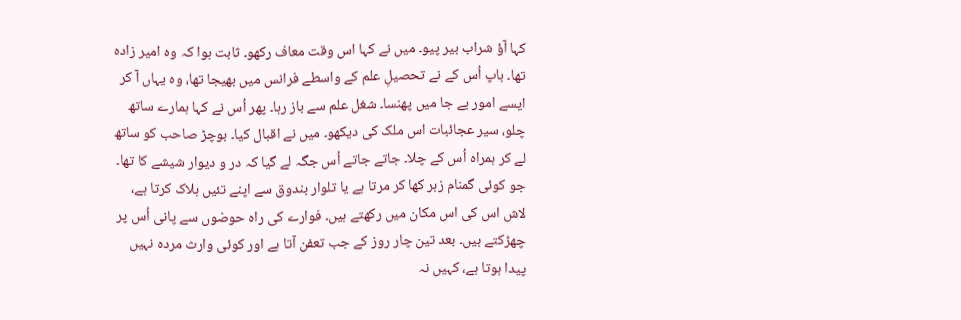کہا آؤ شراب بیر پیو۔ میں نے کہا اس وقت معاف رکھو۔ ثابت ہوا کہ وہ امیر زادہ تھا۔ باپ اُس کے نے تحصیلِ علم کے واسطے فرانس میں بھیجا تھا، وہ یہاں آ کر ایسے امور بے جا میں پھنسا۔ شغل علم سے باز رہا۔ پھر اُس نے کہا ہمارے ساتھ چلو، سیر عجائبات اس ملک کی دیکھو۔ میں نے اقبال کیا۔ بوچڑ صاحب کو ساتھ لے کر ہمراہ اُس کے چلا۔ جاتے جاتے اُس جگہ لے گیا کہ در و دیوار شیشے کا تھا۔ جو کوئی گمنام زہر کھا کر مرتا ہے یا تلوار بندوق سے اپنے تئیں ہلاک کرتا ہے، لاش اس کی اس مکان میں رکھتے ہیں۔ فوارے کی راہ حوضوں سے پانی اُس پر چھڑکتے ہیں۔ بعد تین چار روز کے جب تعفن آتا ہے اور کوئی وارث مردہ نہیں پیدا ہوتا ہے، کہیں نہ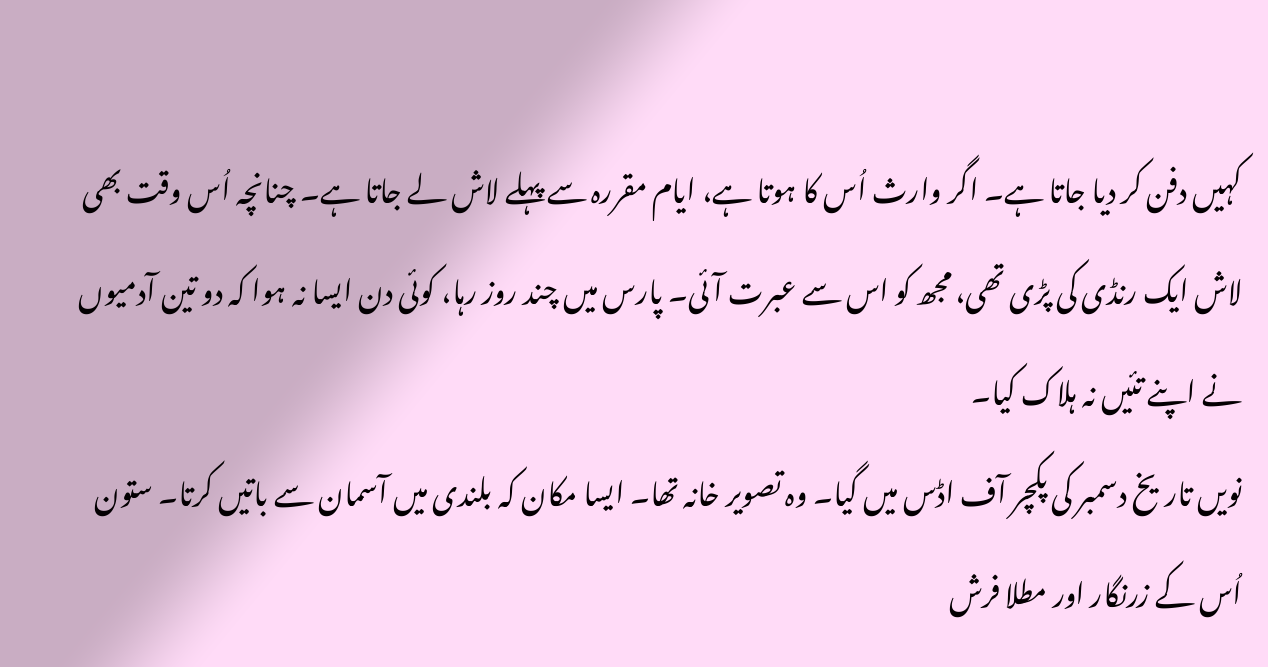کہیں دفن کر دیا جاتا ہے۔ اگر وارث اُس کا ہوتا ہے، ایام مقررہ سے پہلے لاش لے جاتا ہے۔ چنانچہ اُس وقت بھی لاش ایک رنڈی کی پڑی تھی، مجھ کو اس سے عبرت آئی۔ پارس میں چند روز رہا، کوئی دن ایسا نہ ہوا کہ دو تین آدمیوں نے اپنے تئیں نہ ہلاک کیا۔
نویں تاریخ دسمبر کی پکچر آف اڈس میں گیا۔ وہ تصویر خانہ تھا۔ ایسا مکان کہ بلندی میں آسمان سے باتیں کرتا۔ ستون اُس کے زرنگار اور مطلا فرش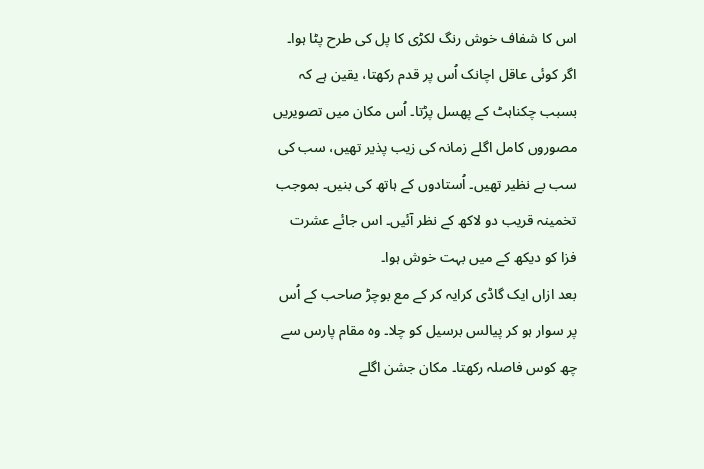اس کا شفاف خوش رنگ لکڑی کا پل کی طرح پٹا ہوا۔ اگر کوئی عاقل اچانک اُس پر قدم رکھتا، یقین ہے کہ بسبب چکناہٹ کے پھسل پڑتا۔ اُس مکان میں تصویریں مصوروں کامل اگلے زمانہ کی زیب پذیر تھیں، سب کی سب بے نظیر تھیں۔ اُستادوں کے ہاتھ کی بنیں۔ بموجب تخمینہ قریب دو لاکھ کے نظر آئیں۔ اس جائے عشرت فزا کو دیکھ کے میں بہت خوش ہوا۔
بعد ازاں ایک گاڈی کرایہ کر کے مع بوچڑ صاحب کے اُس پر سوار ہو کر پیالس برسیل کو چلا۔ وہ مقام پارس سے چھ کوس فاصلہ رکھتا۔ مکان جشن اگلے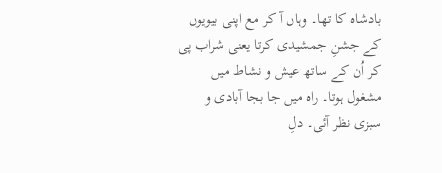بادشاہ کا تھا۔ وہاں آ کر مع اپنی بیویوں کے جشنِ جمشیدی کرتا یعنی شراب پی کر اُن کے ساتھ عیش و نشاط میں مشغول ہوتا۔ راہ میں جا بجا آبادی و سبزی نظر آئی۔ دلِ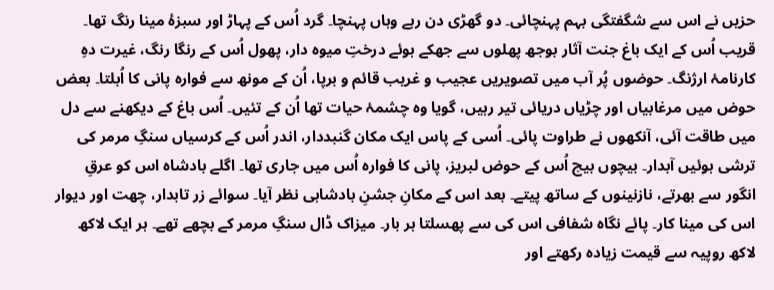حزیں نے اس سے شگفتگی بہم پہنچائی۔ دو گھڑی دن رہے وہاں پہنچا۔ گرد اُس کے پہاڑ اور سبزۂ مینا رنگ تھا۔ قریب اُس کے ایک باغ جنت آثار بوجھ پھلوں سے جھکے ہوئے درختِ میوہ دار، پھول اُس کے رنگا رنگ، غیرت دہِ کارنامۂ ارژنگ۔ حوضوں پُر آب میں تصویریں عجیب و غریب قائم و برپا، اُن کے مونھ سے فوارہ پانی کا اُبلتا۔ بعض حوض میں مرغابیاں اور چڑیاں دریائی تیر رہیں، گویا وہ چشمۂ حیات تھا اُن کے تئیں۔ اُس باغ کے دیکھنے سے دل میں طاقت آئی، آنکھوں نے طراوت پائی۔ اُسی کے پاس ایک مکان گنبددار، اندر اُس کے کرسیاں سنگِ مرمر کی ترشی ہوئیں آبدار۔ بیچوں بیچ اُس کے حوض لبریز، پانی کا فوارہ اُس میں جاری تھا۔ اگلے بادشاہ اس کو عرقِ انگور سے بھرتے، نازنینوں کے ساتھ پیتے۔ بعد اس کے مکانِ جشنِ بادشاہی نظر آیا۔ سوائے زر تابدار، چھت اور دیوار اس کی مینا کار۔ پائے نگاہ شفافی اس کی سے پھسلتا ہر بار۔ میزاک ڈال سنگِ مرمر کے بچھے تھے۔ ہر ایک لاکھ لاکھ روپیہ سے قیمت زیادہ رکھتے اور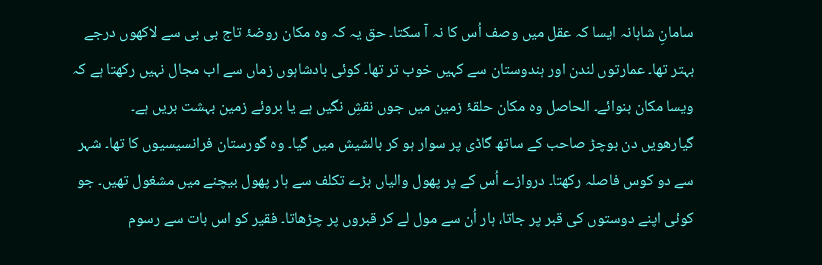سامانِ شاہانہ ایسا کہ عقل میں وصف اُس کا نہ آ سکتا۔ حق یہ کہ وہ مکان روضۂ تاج بی بی سے لاکھوں درجے بہتر تھا۔ عمارتوں لندن اور ہندوستان سے کہیں خوب تر تھا۔ کوئی بادشاہوں زماں سے اب مجال نہیں رکھتا ہے کہ ویسا مکان بنوائے۔ الحاصل وہ مکان حلقۂ زمین میں جوں نقشِ نگیں ہے یا بروئے زمین بہشت بریں ہے۔
گیارھویں دن بوچڑ صاحب کے ساتھ گاڈی پر سوار ہو کر بالشیش میں گیا۔ وہ گورستان فرانسیسیوں کا تھا۔ شہر سے دو کوس فاصلہ رکھتا۔ دروازے اُس کے پر پھول والیاں بڑے تکلف سے ہار پھول بیچنے میں مشغول تھیں۔ جو کوئی اپنے دوستوں کی قبر پر جاتا، ہار اُن سے مول لے کر قبروں پر چڑھاتا۔ فقیر کو اس بات سے رسوم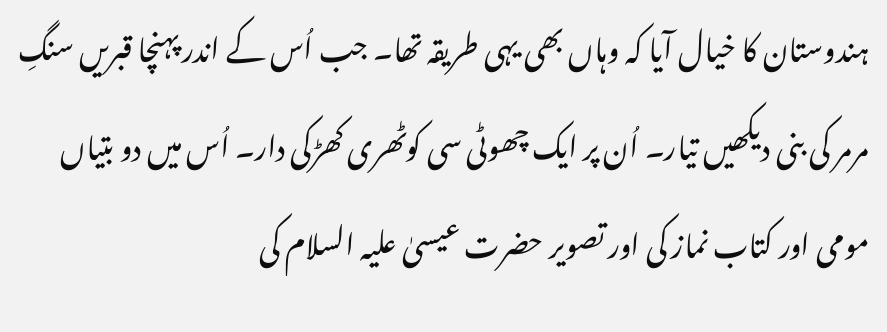ہندوستان کا خیال آیا کہ وہاں بھی یہی طریقہ تھا۔ جب اُس کے اندر پہنچا قبریں سنگِ مرمر کی بنی دیکھیں تیار۔ اُن پر ایک چھوٹی سی کوٹھری کھڑکی دار۔ اُس میں دو بتیاں مومی اور کتاب نماز کی اور تصویر حضرت عیسیٰ علیہ السلام کی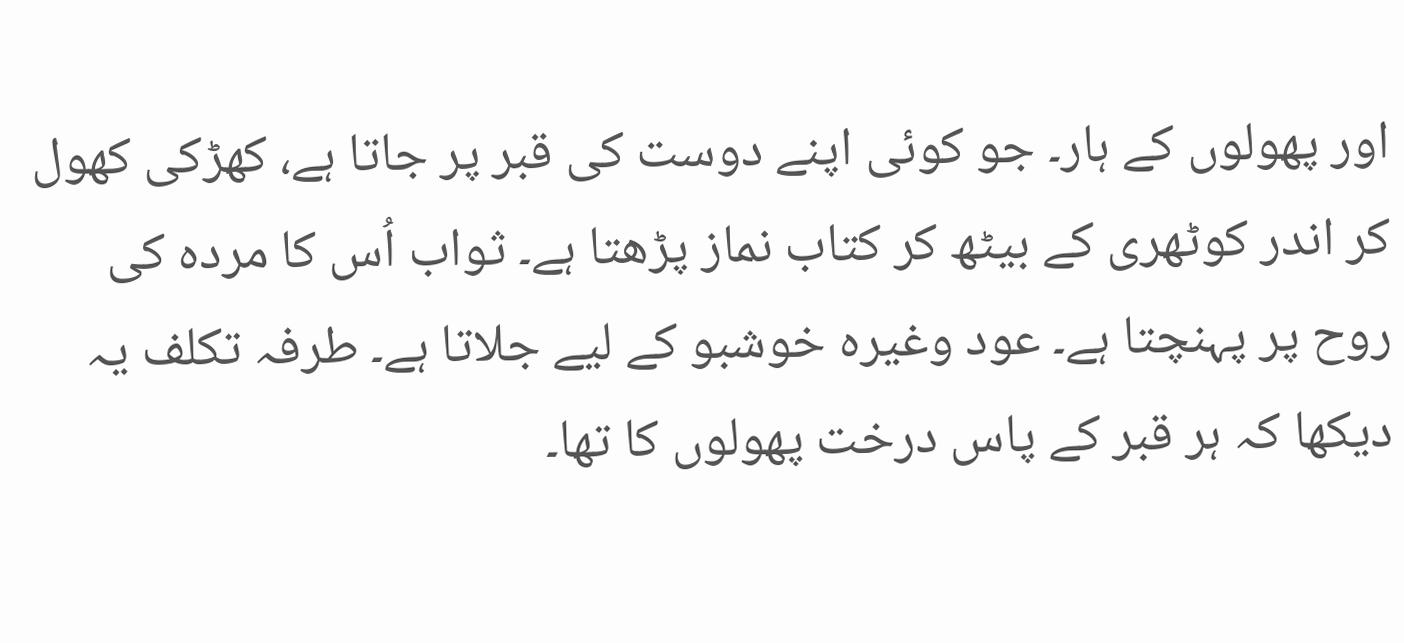اور پھولوں کے ہار۔ جو کوئی اپنے دوست کی قبر پر جاتا ہے، کھڑکی کھول کر اندر کوٹھری کے بیٹھ کر کتاب نماز پڑھتا ہے۔ ثواب اُس کا مردہ کی روح پر پہنچتا ہے۔ عود وغیرہ خوشبو کے لیے جلاتا ہے۔ طرفہ تکلف یہ دیکھا کہ ہر قبر کے پاس درخت پھولوں کا تھا۔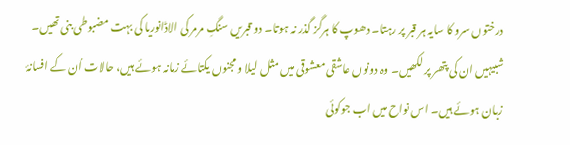درختوں سرو کا سایہ ہر قبر پر رہتا۔ دھوپ کا ہرگز گذر نہ ہوتا۔ دو قبریں سنگِ مرمر کی الاڈانوریا کی بہت مضبوطی بنی تھیں۔ شبیہیں ان کی پتھر پر لکھیں۔ وہ دونوں عاشقی معشوقی میں مثل لیلا و مجنوں یکتائے زمانہ ہوئے ہیں، حالات اُن کے افسانۂ زبان ہوئے ہیں۔ اس نواح میں اب جوکوئی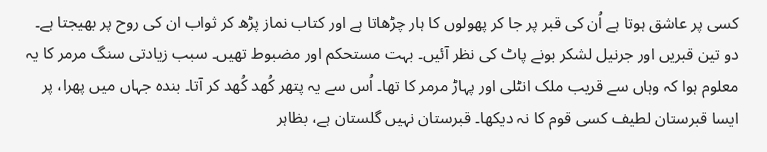کسی پر عاشق ہوتا ہے اُن کی قبر پر جا کر پھولوں کا ہار چڑھاتا ہے اور کتاب نماز پڑھ کر ثواب ان کی روح پر بھیجتا ہے۔ دو تین قبریں اور جرنیل لشکر بونے پاٹ کی نظر آئیں۔ بہت مستحکم اور مضبوط تھیں۔ سبب زیادتی سنگ مرمر کا یہ معلوم ہوا کہ وہاں سے قریب ملک انٹلی اور پہاڑ مرمر کا تھا۔ اُس سے یہ پتھر کُھد کُھد کر آتا۔ بندہ جہاں میں پھرا، پر ایسا قبرستان لطیف کسی قوم کا نہ دیکھا۔ قبرستان نہیں گلستان ہے، بظاہر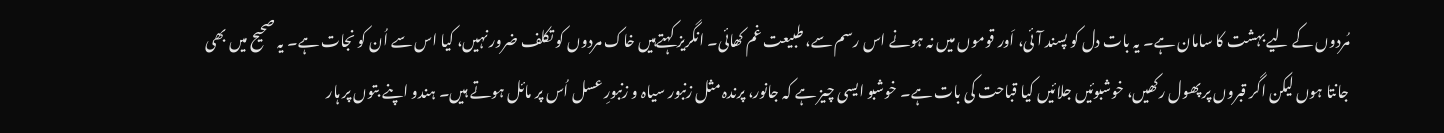مُردوں کے لیے بہشت کا سامان ہے۔ یہ بات دل کو پسند آئی، اَور قوموں میں نہ ہونے اس رسم سے، طبیعت غم کھائی۔ انگریز کہتےہیں خاک مردوں کو تکلف ضرور نہیں، کیا اس سے اُن کو نجات ہے۔ یہ صحیح میں بھی جانتا ہوں لیکن اگر قبروں پر پھول رکھیں، خوشبوئیں جلائیں کیا قباحت کی بات ہے۔ خوشبو ایسی چیز ہے کہ جانور، پرندہ مثل زنبور سیاہ و زنبورِ عسل اُس پر مائل ہوتے ہیں۔ ہندو اپنے بتوں پر ہار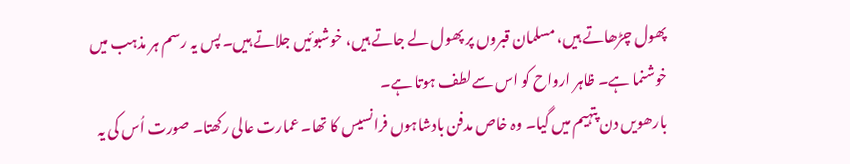پھول چڑھاتے ہیں، مسلمان قبروں پر پھول لے جاتے ہیں، خوشبوئیں جلاتے ہیں۔ پس یہ رسم ہر مذہب میں خوشنما ہے۔ ظاہر ارواح کو اس سےلطف ہوتا ہے۔
بارھویں دن پتہیم میں گیا۔ وہ خاص مدفن بادشاہوں فرانسیس کا تھا۔ عمارت عالی رکھتا۔ صورت اُس کی یہ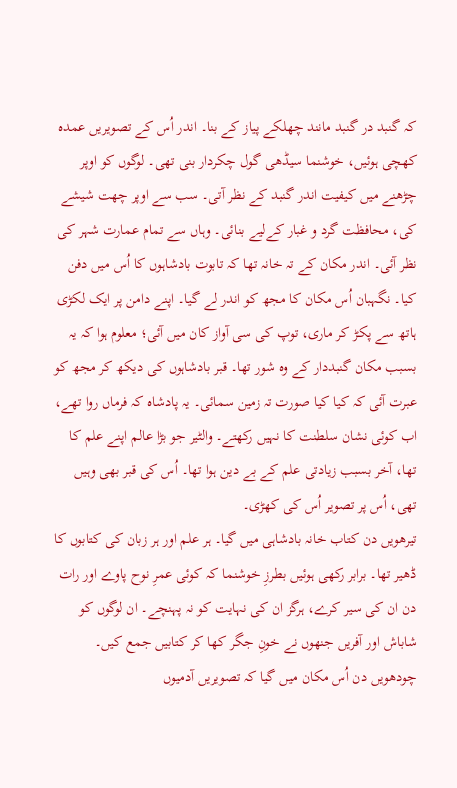کہ گنبد در گنبد مانند چھلکے پیاز کے بنا۔ اندر اُس کے تصویریں عمدہ کھچی ہوئیں، خوشنما سیڈھی گول چکردار بنی تھی۔ لوگوں کو اوپر چڑھنے میں کیفیت اندر گنبد کے نظر آتی۔ سب سے اوپر چھت شیشے کی، محافظت گرد و غبار کےلیے بنائی۔ وہاں سے تمام عمارت شہر کی نظر آئی۔ اندر مکان کے تہ خانہ تھا کہ تابوت بادشاہوں کا اُس میں دفن کیا۔ نگہبان اُس مکان کا مجھ کو اندر لے گیا۔ اپنے دامن پر ایک لکڑی ہاتھ سے پکڑ کر ماری، توپ کی سی آواز کان میں آئی؛ معلوم ہوا کہ یہ بسبب مکان گنبددار کے وہ شور تھا۔ قبر بادشاہوں کی دیکھ کر مجھ کو عبرت آئی کہ کیا کیا صورت تہ زمین سمائی۔ یہ پادشاہ کہ فرماں روا تھے، اب کوئی نشان سلطنت کا نہیں رکھتے۔ والٹیر جو بڑا عالم اپنے علم کا تھا، آخر بسبب زیادتی علم کے بے دین ہوا تھا۔ اُس کی قبر بھی وہیں تھی، اُس پر تصویر اُس کی کھڑی۔
تیرھویں دن کتاب خانہ بادشاہی میں گیا۔ ہر علم اور ہر زبان کی کتابوں کا ڈھیر تھا۔ برابر رکھی ہوئیں بطرزِ خوشنما کہ کوئی عمرِ نوح پاوے اور رات دن ان کی سیر کرے، ہرگز ان کی نہایت کو نہ پہنچے۔ ان لوگوں کو شاباش اور آفریں جنھوں نے خونِ جگر کھا کر کتابیں جمع کیں۔
چودھویں دن اُس مکان میں گیا کہ تصویریں آدمیوں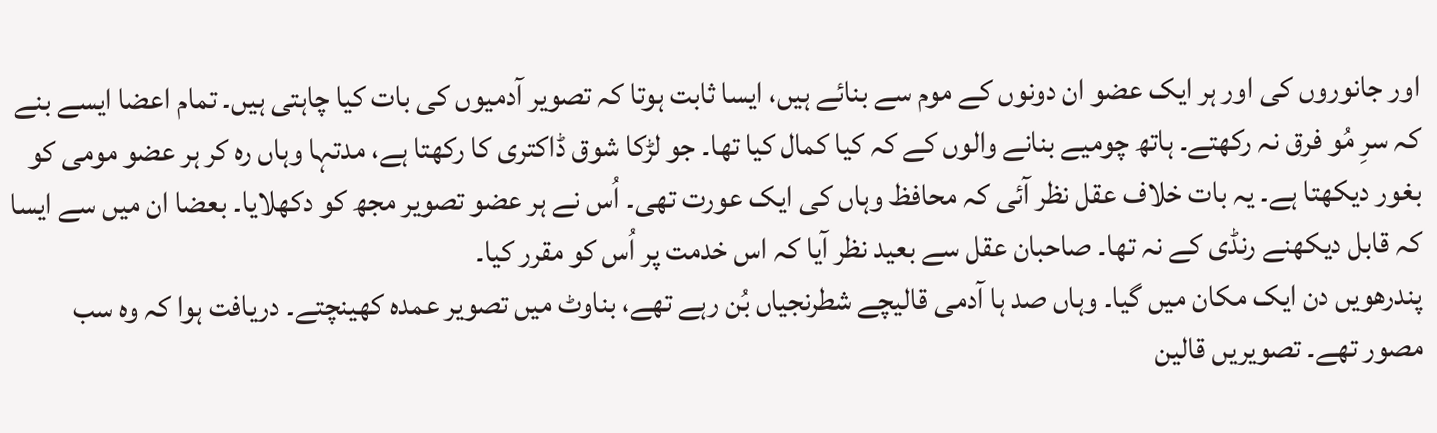اور جانوروں کی اور ہر ایک عضو ان دونوں کے موم سے بنائے ہیں، ایسا ثابت ہوتا کہ تصویر آدمیوں کی بات کیا چاہتی ہیں۔ تمام اعضا ایسے بنے کہ سرِ مُو فرق نہ رکھتے۔ ہاتھ چومیے بنانے والوں کے کہ کیا کمال کیا تھا۔ جو لڑکا شوق ڈاکتری کا رکھتا ہے، مدتہا وہاں رہ کر ہر عضو مومی کو بغور دیکھتا ہے۔ یہ بات خلاف عقل نظر آئی کہ محافظ وہاں کی ایک عورت تھی۔ اُس نے ہر عضو تصویر مجھ کو دکھلایا۔ بعضا ان میں سے ایسا کہ قابل دیکھنے رنڈی کے نہ تھا۔ صاحبان عقل سے بعید نظر آیا کہ اس خدمت پر اُس کو مقرر کیا۔
پندرھویں دن ایک مکان میں گیا۔ وہاں صد ہا آدمی قالیچے شطرنجیاں بُن رہے تھے، بناوٹ میں تصویر عمدہ کھینچتے۔ دریافت ہوا کہ وہ سب مصور تھے۔ تصویریں قالین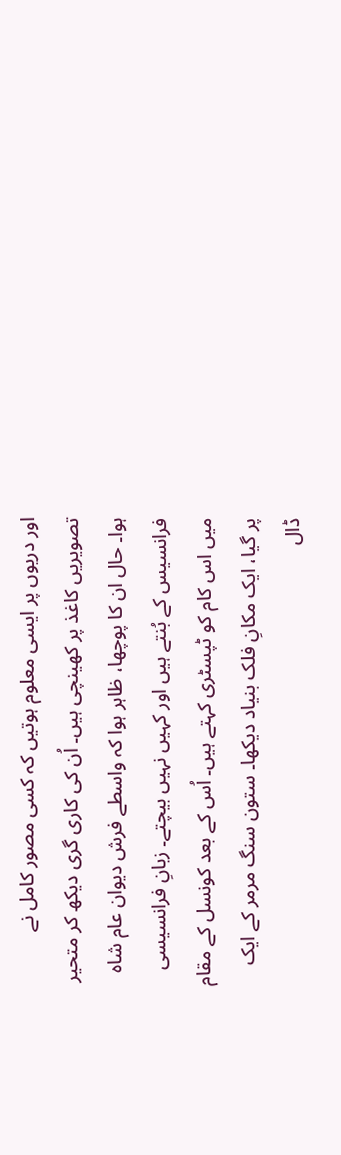اور دریوں پر ایسی معلوم ہوتیں کہ کسی مصور کامل نے تصویریں کاغذ پر کھینچی ہیں۔ اُن کی کاری گری دیکھ کر متحیر ہوا۔ حال ان کا پوچھا، ظاہر ہوا کہ واسطے فرش دیوان عام شاہ فرانسیس کے بُنتے ہیں اور کہیں نہیں بیچتے۔ زبانِ فرانسیسی میں اس کام کو ٹپسٹری کہتے ہیں۔ اُس کے بعد کونسل کے مقام پر گیا، ایک مکانِ فلک بنیاد دیکھا۔ ستون سنگ مرمر کے ایک ڈال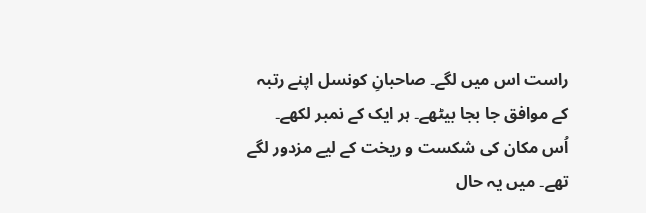راست اس میں لگے۔ صاحبانِ کونسل اپنے رتبہ کے موافق جا بجا بیٹھے۔ ہر ایک کے نمبر لکھے۔ اُس مکان کی شکست و ریخت کے لیے مزدور لگے تھے۔ میں یہ حال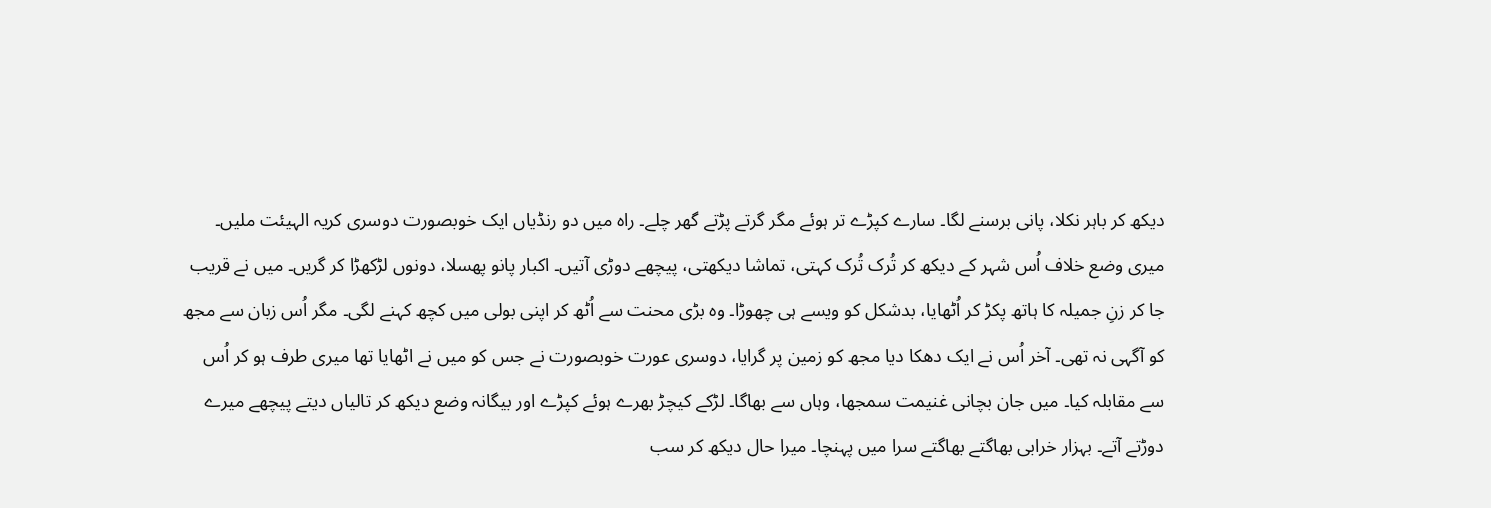دیکھ کر باہر نکلا، پانی برسنے لگا۔ سارے کپڑے تر ہوئے مگر گرتے پڑتے گھر چلے۔ راہ میں دو رنڈیاں ایک خوبصورت دوسری کریہ الہیئت ملیں۔ میری وضع خلاف اُس شہر کے دیکھ کر تُرک تُرک کہتی، تماشا دیکھتی، پیچھے دوڑی آتیں۔ اکبار پانو پھسلا، دونوں لڑکھڑا کر گریں۔ میں نے قریب جا کر زنِ جمیلہ کا ہاتھ پکڑ کر اُٹھایا، بدشکل کو ویسے ہی چھوڑا۔ وہ بڑی محنت سے اُٹھ کر اپنی بولی میں کچھ کہنے لگی۔ مگر اُس زبان سے مجھ کو آگہی نہ تھی۔ آخر اُس نے ایک دھکا دیا مجھ کو زمین پر گرایا، دوسری عورت خوبصورت نے جس کو میں نے اٹھایا تھا میری طرف ہو کر اُس سے مقابلہ کیا۔ میں جان بچانی غنیمت سمجھا، وہاں سے بھاگا۔ لڑکے کیچڑ بھرے ہوئے کپڑے اور بیگانہ وضع دیکھ کر تالیاں دیتے پیچھے میرے دوڑتے آتے۔ بہزار خرابی بھاگتے بھاگتے سرا میں پہنچا۔ میرا حال دیکھ کر سب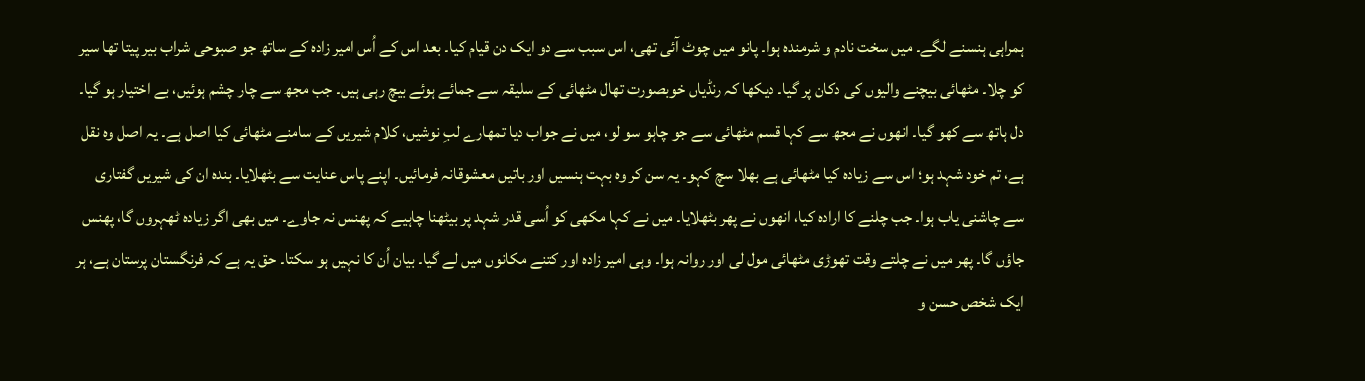ہمراہی ہنسنے لگے۔ میں سخت نادم و شرمندہ ہوا۔ پانو میں چوٹ آئی تھی، اس سبب سے دو ایک دن قیام کیا۔ بعد اس کے اُس امیر زادہ کے ساتھ جو صبوحی شراب بیر پیتا تھا سیر کو چلا۔ مٹھائی بیچنے والیوں کی دکان پر گیا۔ دیکھا کہ رنڈیاں خوبصورت تھال مٹھائی کے سلیقہ سے جمائے ہوئے بیچ رہی ہیں۔ جب مجھ سے چار چشم ہوئیں، بے اختیار ہو گیا۔ دل ہاتھ سے کھو گیا۔ انھوں نے مجھ سے کہا قسم مٹھائی سے جو چاہو سو لو، میں نے جواب دیا تمھارے لبِ نوشیں، کلام شیریں کے سامنے مٹھائی کیا اصل ہے۔ یہ اصل وہ نقل ہے، تم خود شہد ہو؛ اس سے زیادہ کیا مٹھائی ہے بھلا سچ کہو۔ یہ سن کر وہ بہت ہنسیں اور باتیں معشوقانہ فرمائیں۔ اپنے پاس عنایت سے بٹھلایا۔ بندہ ان کی شیریں گفتاری سے چاشنی یاب ہوا۔ جب چلنے کا ارادہ کیا، انھوں نے پھر بٹھلایا۔ میں نے کہا مکھی کو اُسی قدر شہد پر بیٹھنا چاہیے کہ پھنس نہ جاوے۔ میں بھی اگر زیادہ ٹھہروں گا، پھنس جاؤں گا۔ پھر میں نے چلتے وقت تھوڑی مٹھائی مول لی اور روانہ ہوا۔ وہی امیر زادہ اور کتنے مکانوں میں لے گیا۔ بیان اُن کا نہیں ہو سکتا۔ حق یہ ہے کہ فرنگستان پرستان ہے، ہر ایک شخص حسن و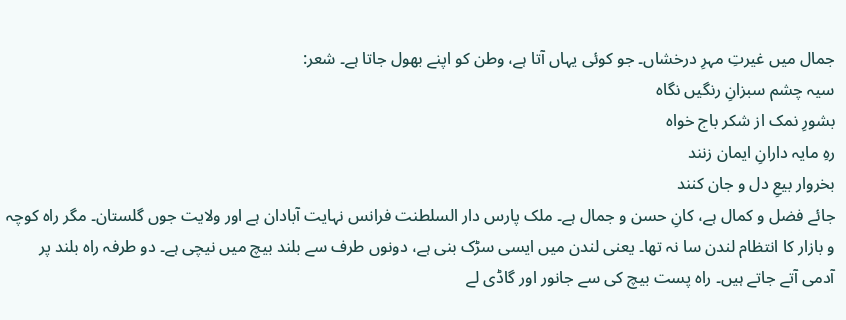جمال میں غیرتِ مہرِ درخشاں۔ جو کوئی یہاں آتا ہے، وطن کو اپنے بھول جاتا ہے۔ شعر:
سیہ چشم سبزانِ رنگیں نگاہ
بشورِ نمک از شکر باج خواہ
رہِ مایہ دارانِ ایمان زنند
بخروار بیعِ دل و جان کنند
جائے فضل و کمال ہے، کانِ حسن و جمال ہے۔ ملک پارس دار السلطنت فرانس نہایت آبادان ہے اور ولایت جوں گلستان۔ مگر راہ کوچہ و بازار کا انتظام لندن سا نہ تھا۔ یعنی لندن میں ایسی سڑک بنی ہے، دونوں طرف سے بلند بیچ میں نیچی ہے۔ دو طرفہ راہ بلند پر آدمی آتے جاتے ہیں۔ راہ پست بیچ کی سے جانور اور گاڈی لے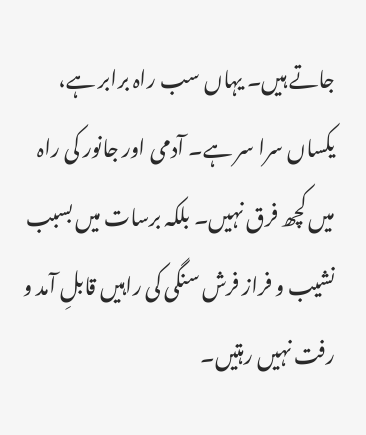جاتے ہیں۔ یہاں سب راہ برابر ہے، یکساں سرا سر ہے۔ آدمی اور جانور کی راہ میں کچھ فرق نہیں۔ بلکہ برسات میں بسبب نشیب و فراز فرش سنگی کی راہیں قابلِ آمد و رفت نہیں رہتیں۔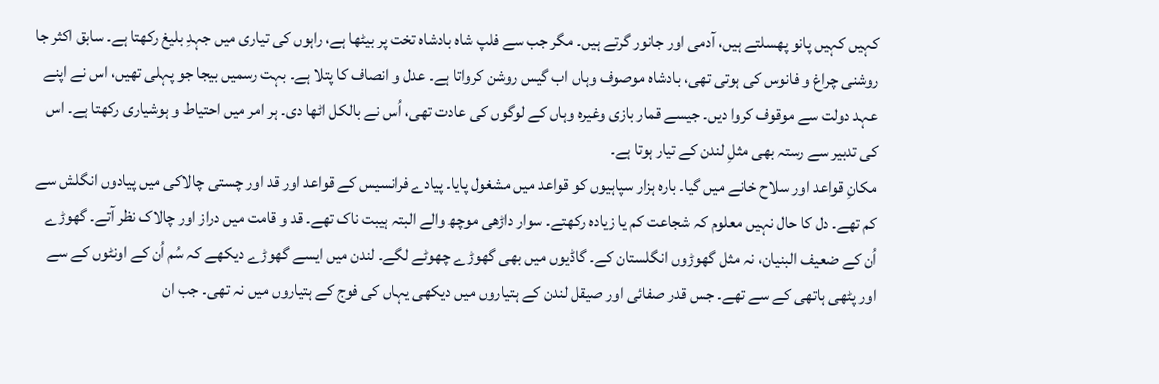کہیں کہیں پانو پھسلتے ہیں، آدمی اور جانور گرتے ہیں۔ مگر جب سے فلپ شاہ بادشاہ تخت پر بیٹھا ہے، راہوں کی تیاری میں جہدِ بلیغ رکھتا ہے۔ سابق اکثر جا روشنی چراغ و فانوس کی ہوتی تھی، بادشاہ موصوف وہاں اب گیس روشن کرواتا ہے۔ عدل و انصاف کا پتلا ہے۔ بہت رسمیں بیجا جو پہلی تھیں، اس نے اپنے عہد دولت سے موقوف کروا دیں۔ جیسے قمار بازی وغیرہ وہاں کے لوگوں کی عادت تھی، اُس نے بالکل اٹھا دی۔ ہر امر میں احتیاط و ہوشیاری رکھتا ہے۔ اس کی تدبیر سے رستہ بھی مثلِ لندن کے تیار ہوتا ہے۔
مکانِ قواعد اور سلاح خانے میں گیا۔ بارہ ہزار سپاہیوں کو قواعد میں مشغول پایا۔ پیادے فرانسیس کے قواعد اور قد اور چستی چالاکی میں پیادوں انگلش سے کم تھے۔ دل کا حال نہیں معلوم کہ شجاعت کم یا زیادہ رکھتے۔ سوار داڑھی موچھ والے البتہ ہیبت ناک تھے۔ قد و قامت میں دراز اور چالاک نظر آتے۔ گھوڑے اُن کے ضعیف البنیان، نہ مثل گھوڑوں انگلستان کے۔ گاڈیوں میں بھی گھوڑے چھوٹے لگے۔ لندن میں ایسے گھوڑے دیکھے کہ سُم اُن کے اونٹوں کے سے اور پٹھی ہاتھی کے سے تھے۔ جس قدر صفائی اور صیقل لندن کے ہتیاروں میں دیکھی یہاں کی فوج کے ہتیاروں میں نہ تھی۔ جب ان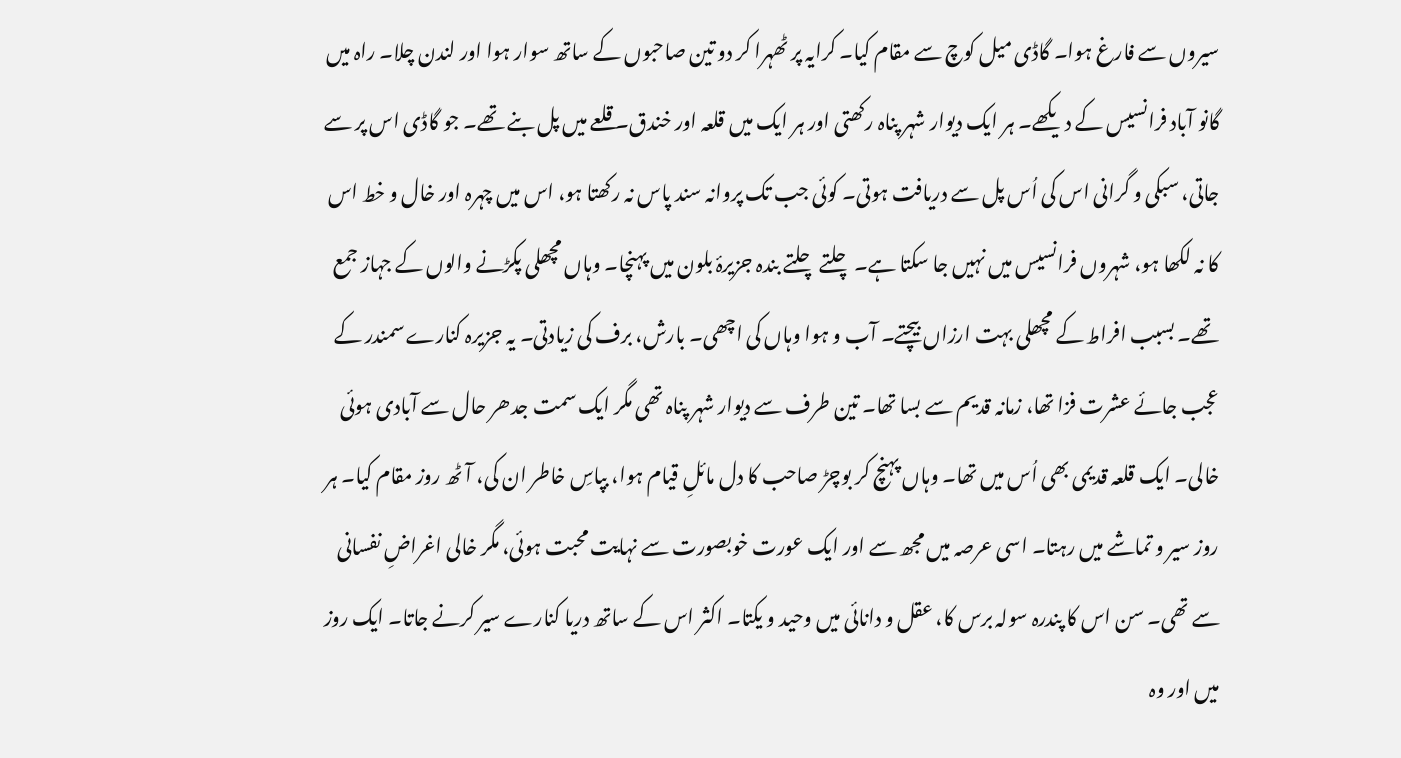سیروں سے فارغ ہوا۔ گاڈی میل کوچ سے مقام کیا۔ کرایہ پر ٹھہرا کر دو تین صاحبوں کے ساتھ سوار ہوا اور لندن چلا۔ راہ میں گانو آباد فرانسیس کے دیکھے۔ ہر ایک دیوار شہر پناہ رکھتی اور ہر ایک میں قلعہ اور خندق۔ قلعے میں پل بنے تھے۔ جو گاڈی اس پر سے جاتی، سبکی و گرانی اس کی اُس پل سے دریافت ہوتی۔ کوئی جب تک پروانہ سند پاس نہ رکھتا ہو، اس میں چہرہ اور خال و خط اس کا نہ لکھا ہو، شہروں فرانسیس میں نہیں جا سکتا ہے۔ چلتے چلتے بندہ جزیرۂ بلون میں پہنچا۔ وہاں مچھلی پکڑنے والوں کے جہاز جمع تھے۔ بسبب افراط کے مچھلی بہت ارزاں بیچتے۔ آب و ہوا وہاں کی اچھی۔ بارش، برف کی زیادتی۔ یہ جزیرہ کنارے سمندر کے عجب جائے عشرت فزا تھا، زمانہ قدیم سے بسا تھا۔ تین طرف سے دیوار شہر پناہ تھی مگر ایک سمت جدھر حال سے آبادی ہوئی خالی۔ ایک قلعہ قدیمی بھی اُس میں تھا۔ وہاں پہنچ کر بوچڑ صاحب کا دل مائلِ قیام ہوا، بپاسِ خاطر ان کی، آٹھ روز مقام کیا۔ ہر روز سیر و تماشے میں رہتا۔ اسی عرصہ میں مجھ سے اور ایک عورت خوبصورت سے نہایت محبت ہوئی، مگر خالی اغراضِ نفسانی سے تھی۔ سن اس کا پندرہ سولہ برس کا، عقل و دانائی میں وحید و یکتا۔ اکثر اس کے ساتھ دریا کنارے سیر کرنے جاتا۔ ایک روز میں اور وہ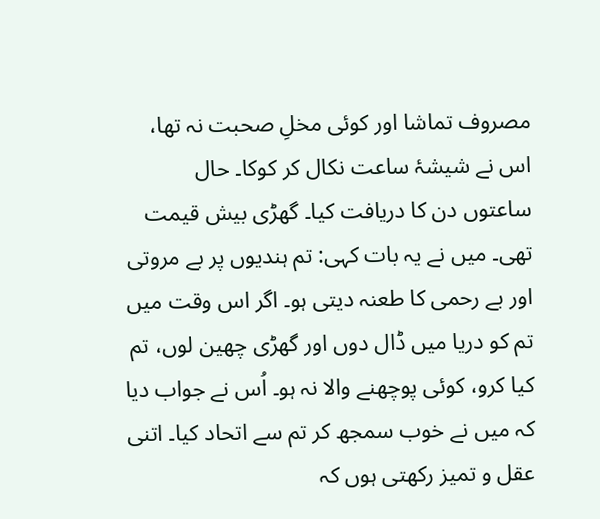مصروف تماشا اور کوئی مخلِ صحبت نہ تھا، اس نے شیشۂ ساعت نکال کر کوکا۔ حال ساعتوں دن کا دریافت کیا۔ گھڑی بیش قیمت تھی۔ میں نے یہ بات کہی: تم ہندیوں پر بے مروتی اور بے رحمی کا طعنہ دیتی ہو۔ اگر اس وقت میں تم کو دریا میں ڈال دوں اور گھڑی چھین لوں، تم کیا کرو، کوئی پوچھنے والا نہ ہو۔ اُس نے جواب دیا کہ میں نے خوب سمجھ کر تم سے اتحاد کیا۔ اتنی عقل و تمیز رکھتی ہوں کہ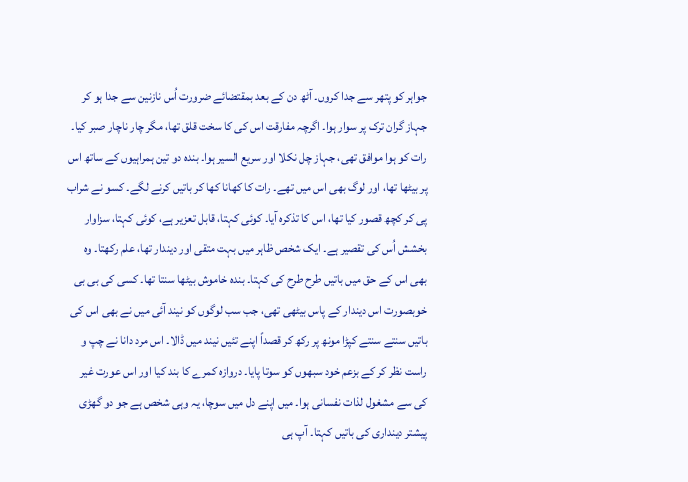جواہر کو پتھر سے جدا کروں۔ آٹھ دن کے بعد بمقتضائے ضرورت اُس نازنین سے جدا ہو کر جہاز گران ترک پر سوار ہوا۔ اگرچہ مفارقت اس کی کا سخت قلق تھا، مگر چار ناچار صبر کیا۔ رات کو ہوا موافق تھی، جہاز چل نکلا اور سریع السیر ہوا۔ بندہ دو تین ہمراہیوں کے ساتھ اس پر بیٹھا تھا، اور لوگ بھی اس میں تھے۔ رات کا کھانا کھا کر باتیں کرنے لگے۔ کسو نے شراب پی کر کچھ قصور کیا تھا، اس کا تذکرہ آیا۔ کوئی کہتا، قابل تعزیر ہے، کوئی کہتا، سزاوار بخشش اُس کی تقصیر ہے۔ ایک شخص ظاہر میں بہت متقی اور دیندار تھا، علم رکھتا۔ وہ بھی اس کے حق میں باتیں طرح طرح کی کہتا۔ بندہ خاموش بیٹھا سنتا تھا۔ کسی کی بی بی خوبصورت اس دیندار کے پاس بیٹھی تھی، جب سب لوگوں کو نیند آئی میں نے بھی اس کی باتیں سنتے سنتے کپڑا مونھ پر رکھ کر قصداً اپنے تئیں نیند میں ڈالا۔ اس مرد دانا نے چپ و راست نظر کر کے بزعم خود سبھوں کو سوتا پایا۔ دروازہ کمرے کا بند کیا اور اس عورت غیر کی سے مشغول لذات نفسانی ہوا۔ میں اپنے دل میں سوچا، یہ وہی شخص ہے جو دو گھڑی پیشتر دینداری کی باتیں کہتا۔ آپ ہی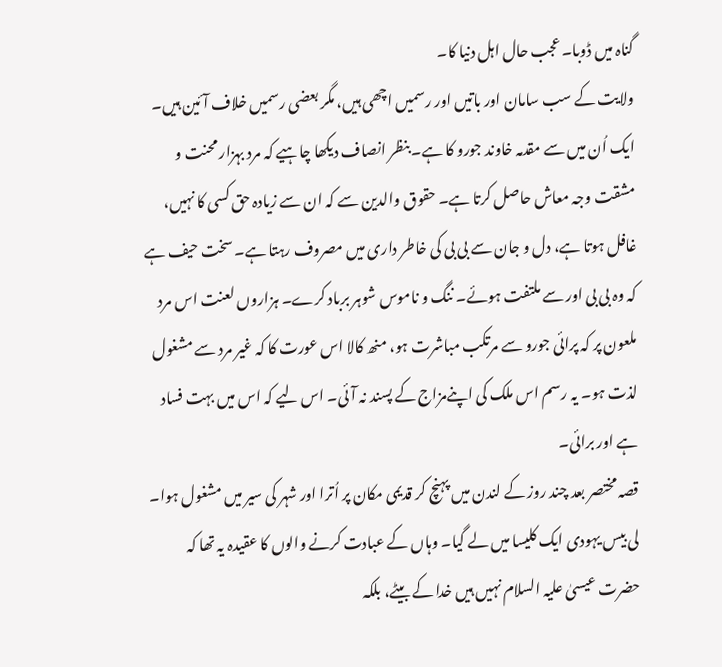گناہ میں ڈوبا۔ عجب حال اہل دنیا کا۔
ولایت کے سب سامان اور باتیں اور رسمیں اچھی ہیں، مگر بعضی رسمیں خلاف آئین ہیں۔ ایک اُن میں سے مقدمہ خاوند جورو کا ہے۔ بنظر انصاف دیکھا چاہیے کہ مرد بہزار محنت و مشقت وجہ معاش حاصل کرتا ہے۔ حقوق والدین سے کہ ان سے زیادہ حق کسی کا نہیں، غافل ہوتا ہے، دل و جان سے بی بی کی خاطر داری میں مصروف رہتا ہے۔ سخت حیف ہے کہ وہ بی بی اور سے ملتفت ہوئے۔ ننگ و ناموس شوہر برباد کرے۔ ہزاروں لعنت اس مرد ملعون پر کہ پرائی جورو سے مرتکب مباشرت ہو، منھ کالا اس عورت کا کہ غیر مرد سے مشغول لذت ہو۔ یہ رسم اس ملک کی اپنےمزاج کے پسند نہ آئی۔ اس لیے کہ اس میں بہت فساد ہے اور برائی۔
قصہ مختصر بعد چند روز کے لندن میں پہنچ کر قدیمی مکان پر اُترا اور شہر کی سیر میں مشغول ہوا۔ لی بیس یہودی ایک کلیسا میں لے گیا۔ وہاں کے عبادت کرنے والوں کا عقیدہ یہ تھا کہ حضرت عیسیٰ علیہ السلام نہیں ہیں خدا کے بیٹے، بلکہ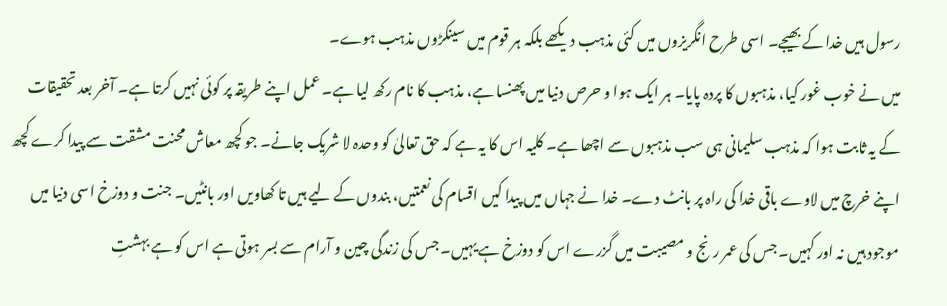رسول ہیں خدا کے بھیجے۔ اسی طرح انگریزوں میں کئی مذہب دیکھے بلکہ ہر قوم میں سینکڑوں مذہب ہوے۔
میں نے خوب غور کیا، مذہبوں کا پردہ پایا۔ ہر ایک ہوا و حرص دنیا میں پھنسا ہے، مذہب کا نام رکھ لیا ہے۔ عمل اپنے طریقہ پر کوئی نہیں کرتا ہے۔ آخر بعد تحقیقات کے یہ ثابت ہوا کہ مذہب سلیمانی ہی سب مذہبوں سے اچھا ہے۔ کلیہ اس کا یہ ہے کہ حق تعالیٰ کو وحدہ لا شریک جانے۔ جو کچھ معاش محنت مشقت سے پیدا کرے کچھ اپنے خرچ میں لاوے باقی خدا کی راہ پر بانٹ دے۔ خدا نے جہاں میں پیدا کیں اقسام کی نعمتیں، بندوں کے لیے ہیں تا کھاویں اور بانٹیں۔ جنت و دوزخ اسی دنیا میں موجود ہیں نہ اور کہیں۔ جس کی عمر رنج و مصیبت میں گزرے اس کو دوزخ ہے یہیں۔ جس کی زندگی چین و آرام سے بسر ہوتی ہے اس کو ہے بہشتِ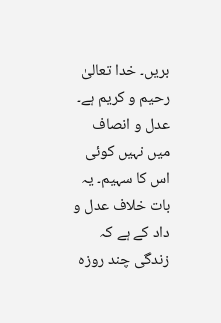بریں۔ خدا تعالیٰ رحیم و کریم ہے۔ عدل و انصاف میں نہیں کوئی اس کا سہیم۔ یہ بات خلاف عدل و داد کے ہے کہ زندگی چند روزہ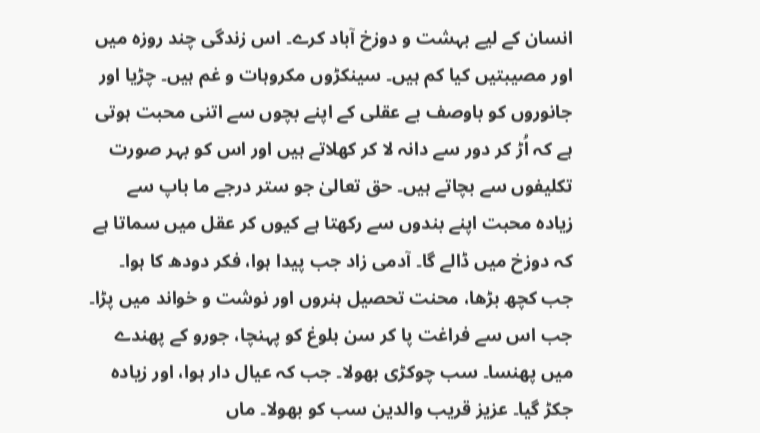انسان کے لیے بہشت و دوزخ آباد کرے۔ اس زندگی چند روزہ میں اور مصیبتیں کیا کم ہیں۔ سینکڑوں مکروہات و غم ہیں۔ چڑیا اور جانوروں کو باوصف بے عقلی کے اپنے بچوں سے اتنی محبت ہوتی ہے کہ اُڑ کر دور سے دانہ لا کر کھلاتے ہیں اور اس کو بہر صورت تکلیفوں سے بچاتے ہیں۔ حق تعالیٰ جو ستر درجے ما باپ سے زیادہ محبت اپنے بندوں سے رکھتا ہے کیوں کر عقل میں سماتا ہے کہ دوزخ میں ڈالے گا۔ آدمی زاد جب پیدا ہوا، فکر دودھ کا ہوا۔ جب کچھ بڑھا، محنت تحصیل ہنروں اور نوشت و خواند میں پڑا۔ جب اس سے فراغت پا کر سن بلوغ کو پہنچا، جورو کے پھندے میں پھنسا۔ سب چوکڑی بھولا۔ جب کہ عیال دار ہوا، اور زیادہ جکڑ گیا۔ عزیز قریب والدین سب کو بھولا۔ ماں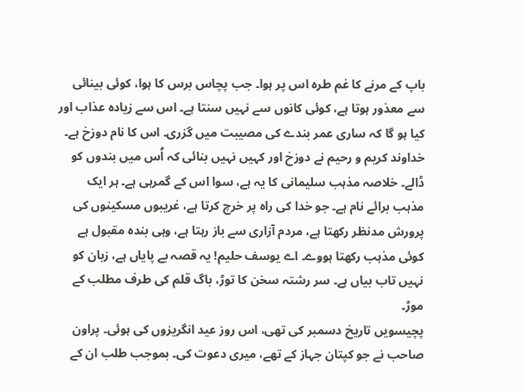باپ کے مرنے کا غم طرہ اس پر ہوا۔ جب پچاس برس کا ہوا، کوئی بینائی سے معذور ہوتا ہے، کوئی کانوں سے نہیں سنتا ہے۔ اس سے زیادہ عذاب اور کیا ہو گا کہ ساری عمر بندے کی مصیبت میں گزری۔ اس کا نام دوزخ ہے۔ خداوند کریم و رحیم نے دوزخ اور کہیں نہیں بنائی کہ اُس میں بندوں کو ڈالے۔ خلاصہ مذہب سلیمانی کا یہ ہے، سوا اس کے گمرہی ہے۔ ہر ایک مذہب برائے نام ہے۔ جو خدا کی راہ پر خرچ کرتا ہے، غریبوں مسکینوں کی پرورش مدنظر رکھتا ہے، مردم آزاری سے باز رہتا ہے، وہی بندہ مقبول ہے کوئی مذہب رکھتا ہووے۔ اے یوسف حلیم! یہ قصہ بے پایاں ہے، زبان کو نہیں تاب بیاں ہے۔ سر رشتہ سخن کا توڑ، باگ قلم کی طرف مطلب کے موڑ۔
پچیسویں تاریخ دسمبر کی تھی، اس روز عید انگریزوں کی ہوئی۔ پراون صاحب نے جو کپتان جہاز کے تھے، میری دعوت کی۔ بموجب طلب ان کے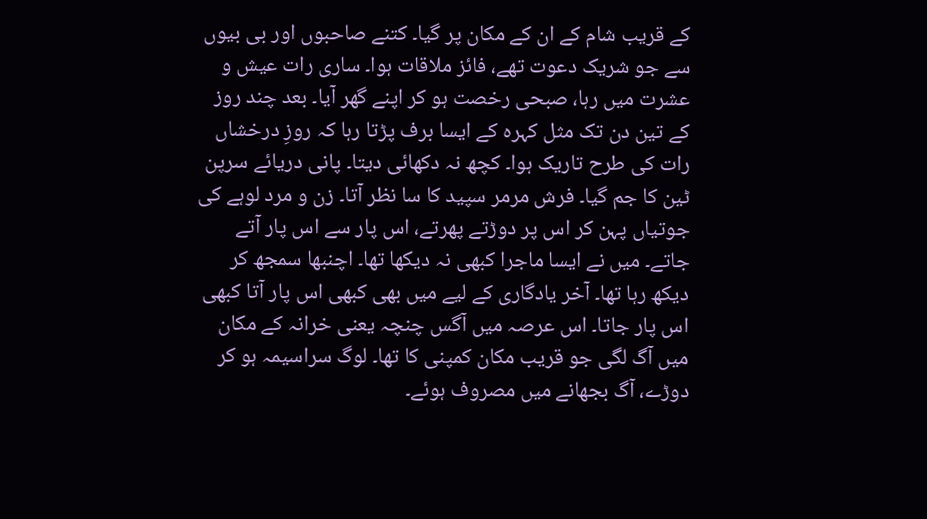کے قریب شام کے ان کے مکان پر گیا۔ کتنے صاحبوں اور بی بیوں سے جو شریک دعوت تھے، فائز ملاقات ہوا۔ ساری رات عیش و عشرت میں رہا، صبحی رخصت ہو کر اپنے گھر آیا۔ بعد چند روز کے تین دن تک مثل کہرہ کے ایسا برف پڑتا رہا کہ روزِ درخشاں رات کی طرح تاریک ہوا۔ کچھ نہ دکھائی دیتا۔ پانی دریائے سرپن ٹین کا جم گیا۔ فرش مرمر سپید کا سا نظر آتا۔ زن و مرد لوہے کی جوتیاں پہن کر اس پر دوڑتے پھرتے، اس پار سے اس پار آتے جاتے۔ میں نے ایسا ماجرا کبھی نہ دیکھا تھا۔ اچنبھا سمجھ کر دیکھ رہا تھا۔ آخر یادگاری کے لیے میں بھی کبھی اس پار آتا کبھی اس پار جاتا۔ اس عرصہ میں آگس چنچہ یعنی خرانہ کے مکان میں آگ لگی جو قریب مکان کمپنی کا تھا۔ لوگ سراسیمہ ہو کر دوڑے، آگ بجھانے میں مصروف ہوئے۔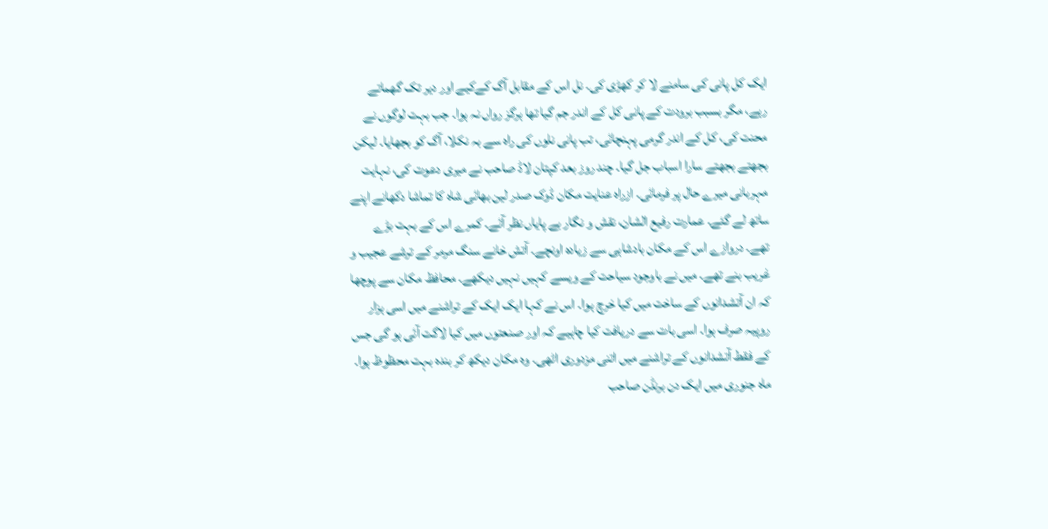ایک کل پانی کی سامنے لا کر کھڑی کی۔ نل اس کے مقابل آگ کےکیے اور دیر تک گھماتے رہے، مگر بسبب برودت کے پانی کل کے اندر جم گیا تھا ہرگز رواں نہ ہوا۔ جب بہت لوگوں نے محنت کی، کل کے اندر گرمی پہنچائی، تب پانی نلوں کی راہ سے بہ نکلا، آگ کو بجھایا۔ لیکن بجھتے بجھتے سارا اسباب جل گیا۔ چند روز بعد کپتان لاڈ صاحب نے میری دعوت کی، نہایت مہربانی میرے حال پر فرمائی۔ ازراہ عنایت مکان ڈوک صدر لین بھائی شاہ کا تماشا دکھانے اپنے ساتھ لے گئے۔ عمارت رفیع الشان، نقش و نگار بے پایاں نظر آئے۔ کمرے اس کے بہت بڑے تھے۔ دروازے اس کے مکان بادشاہی سے زیادہ اونچے۔ آتش خانے سنگ مرمر کے ترشے عجیب و غریب بنے تھے۔ میں نے باوجود سیاحت کے ویسے کہیں نہیں دیکھے۔ محافظ مکان سے پوچھا کہ ان آتشدانوں کے ساخت میں کیا خرچ ہوا۔ اس نے کہا ایک ایک کے تراشنے میں اسی ہزار روپیہ صرف ہوا۔ اسی بات سے دریافت کیا چاہیے کہ اور صنعتوں میں کیا لاگت آئی ہو گی جس کے فقط آتشدانوں کے تراشنے میں اتنی مزدوری اٹھی۔ وہ مکان دیکھ کر بندہ بہت محظوظ ہوا۔
ماہ جنوری میں ایک دن برنڈن صاحب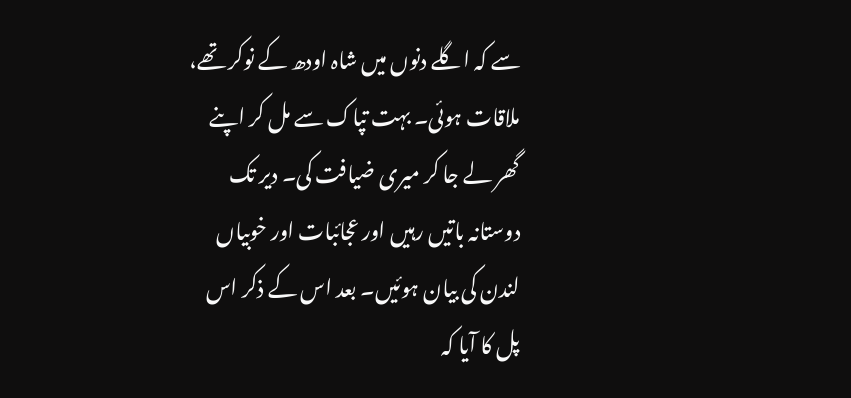سے کہ اگلے دنوں میں شاہ اودھ کے نوکر تھے، ملاقات ہوئی۔ بہت تپاک سے مل کر اپنے گھر لے جا کر میری ضیافت کی۔ دیر تک دوستانہ باتیں رہیں اور عجائبات اور خوبیاں لندن کی بیان ہوئیں۔ بعد اس کے ذکر اس پل کا آیا کہ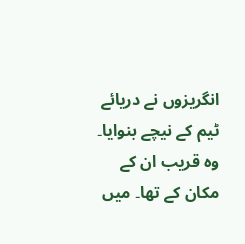انگریزوں نے دریائے ٹیم کے نیچے بنوایا۔ وہ قریب ان کے مکان کے تھا۔ میں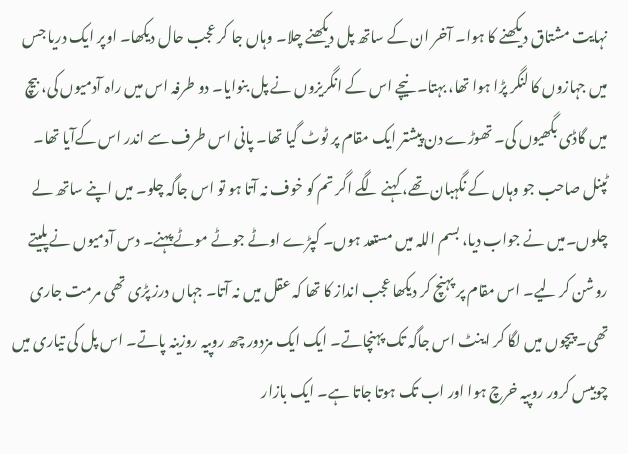نہایت مشتاق دیکھنے کا ہوا۔ آخر ان کے ساتھ پل دیکھنے چلا۔ وہاں جا کر عجب حال دیکھا۔ اوپر ایک دریا جس میں جہازوں کا لنگر پڑا ہوا تھا، بہتا۔ نیچے اس کے انگریزوں نے پل بنوایا۔ دو طرفہ اس میں راہ آدمیوں کی، بیچ میں گاڈی بگھیوں کی۔ تھوڑے دن پیشتر ایک مقام پر ٹوٹ گیا تھا۔ پانی اس طرف سے اندر اس کےآیا تھا۔ ٹپنل صاحب جو وہاں کے نگہبان تھے، کہنے لگے اگر تم کو خوف نہ آتا ہو تو اس جاگہ چلو۔ میں اپنے ساتھ لے چلوں۔میں نے جواب دیا، بسم اللہ میں مستعد ہوں۔ کپڑے اوٹے جوٹے موٹے پہنے۔ دس آدمیوں نے پلیتے روشن کر لیے۔ اس مقام پر پہنچ کر دیکھا عجب انداز کا تھا کہ عقل میں نہ آتا۔ جہاں درز پڑی تھی مرمت جاری تھی۔ پیچوں میں لگا کر اینٹ اس جاگہ تک پہنچاتے۔ ایک ایک مزدور چھ روپیہ روزینہ پاتے۔ اس پل کی تیاری میں چوبیس کرور روپیہ خرچ ہوا اور اب تک ہوتا جاتا ہے۔ ایک بازار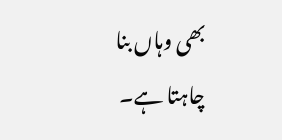بھی وہاں بنا چاہتا ہے۔